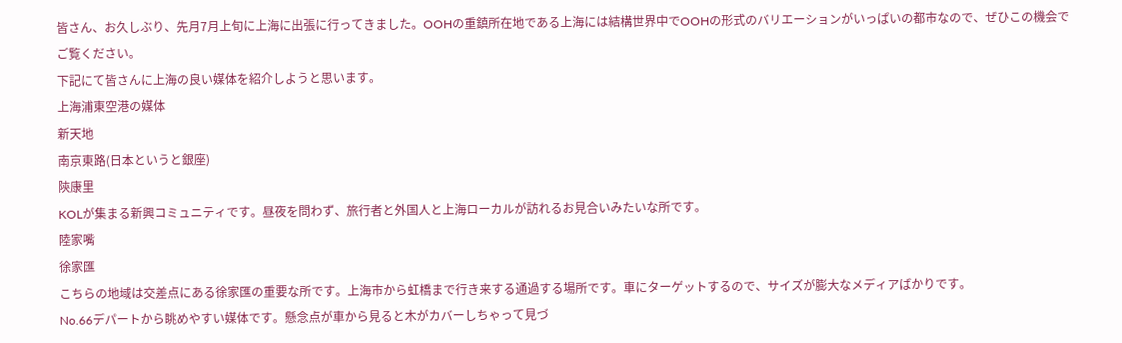皆さん、お久しぶり、先月7月上旬に上海に出張に行ってきました。OOHの重鎮所在地である上海には結構世界中でOOHの形式のバリエーションがいっぱいの都市なので、ぜひこの機会でご覧ください。
下記にて皆さんに上海の良い媒体を紹介しようと思います。
上海浦東空港の媒体
新天地
南京東路(日本というと銀座)
陝康里
KOLが集まる新興コミュニティです。昼夜を問わず、旅行者と外国人と上海ローカルが訪れるお見合いみたいな所です。
陸家嘴
徐家匯
こちらの地域は交差点にある徐家匯の重要な所です。上海市から虹橋まで行き来する通過する場所です。車にターゲットするので、サイズが膨大なメディアばかりです。
No.66デパートから眺めやすい媒体です。懸念点が車から見ると木がカバーしちゃって見づ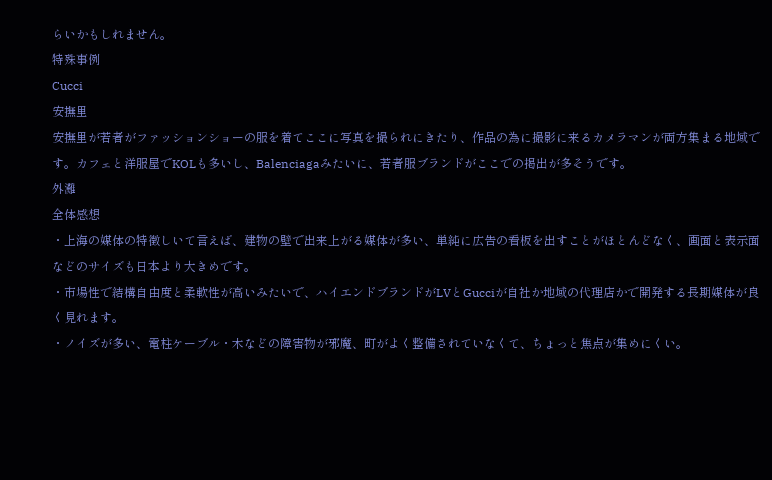らいかもしれません。
特殊事例
Cucci
安撫里
安撫里が若者がファッションショーの服を着てここに写真を撮られにきたり、作品の為に撮影に来るカメラマンが両方集まる地域です。カフェと洋服屋でKOLも多いし、Balenciagaみたいに、若者服ブランドがここでの掲出が多そうです。
外灘
全体感想
・上海の媒体の特徴しいて言えば、建物の壁で出来上がる媒体が多い、単純に広告の看板を出すことがほとんどなく、画面と表示面などのサイズも日本より大きめです。
・市場性で結構自由度と柔軟性が高いみたいで、ハイエンドブランドがLVとGucciが自社か地域の代理店かで開発する長期媒体が良く見れます。
・ノイズが多い、電柱ケーブル・木などの障害物が邪魔、町がよく整備されていなくて、ちょっと焦点が集めにくい。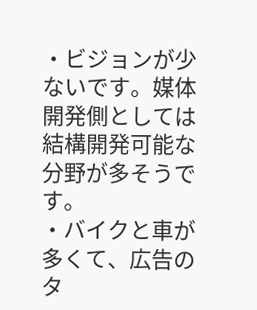・ビジョンが少ないです。媒体開発側としては結構開発可能な分野が多そうです。
・バイクと車が多くて、広告のタ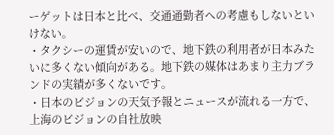ーゲットは日本と比べ、交通通勤者への考慮もしないといけない。
・タクシーの運賃が安いので、地下鉄の利用者が日本みたいに多くない傾向がある。地下鉄の媒体はあまり主力ブランドの実績が多くないです。
・日本のビジョンの天気予報とニュースが流れる一方で、上海のビジョンの自社放映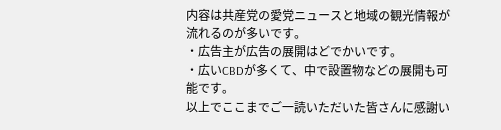内容は共産党の愛党ニュースと地域の観光情報が流れるのが多いです。
・広告主が広告の展開はどでかいです。
・広いCBDが多くて、中で設置物などの展開も可能です。
以上でここまでご一読いただいた皆さんに感謝い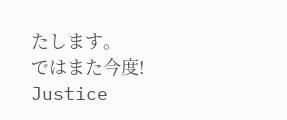たします。
ではまた今度!
Justice